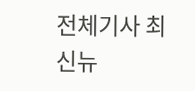전체기사 최신뉴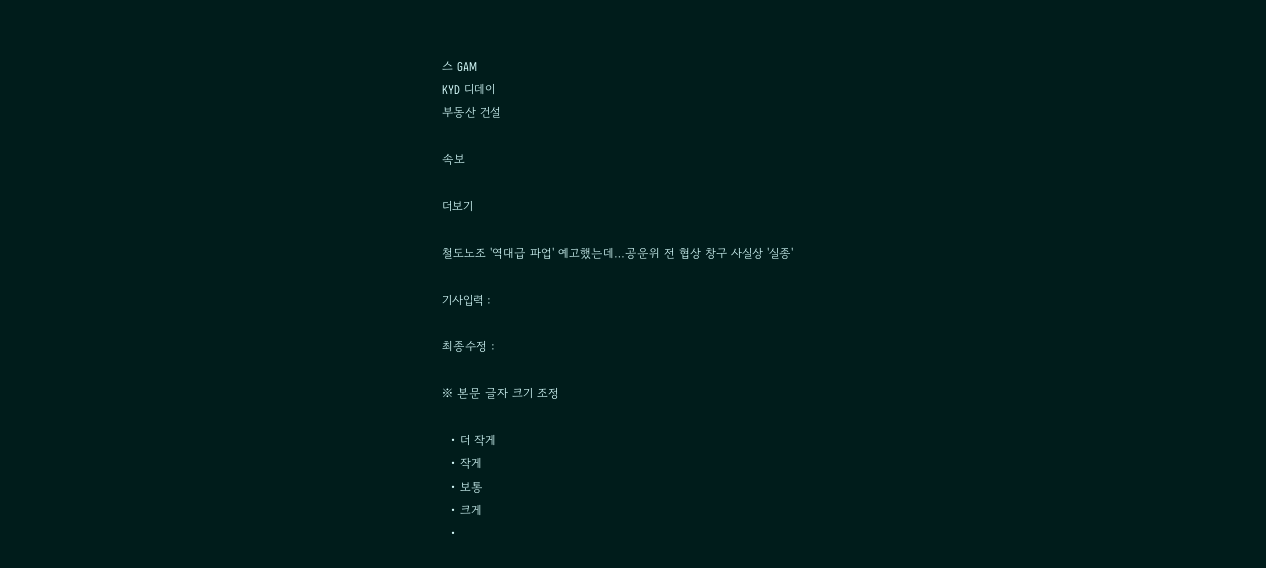스 GAM
KYD 디데이
부동산 건설

속보

더보기

철도노조 '역대급 파업' 예고했는데…공운위 전 협상 창구 사실상 '실종'

기사입력 :

최종수정 :

※ 본문 글자 크기 조정

  • 더 작게
  • 작게
  • 보통
  • 크게
  •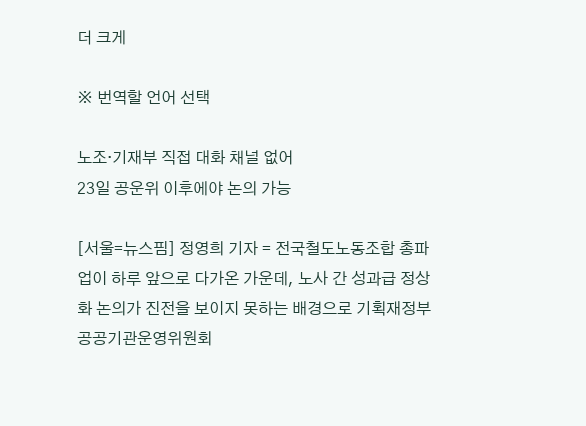더 크게

※ 번역할 언어 선택

노조·기재부 직접 대화 채널 없어
23일 공운위 이후에야 논의 가능

[서울=뉴스핌] 정영희 기자 = 전국철도노동조합 총파업이 하루 앞으로 다가온 가운데, 노사 간 성과급 정상화 논의가 진전을 보이지 못하는 배경으로 기획재정부 공공기관운영위원회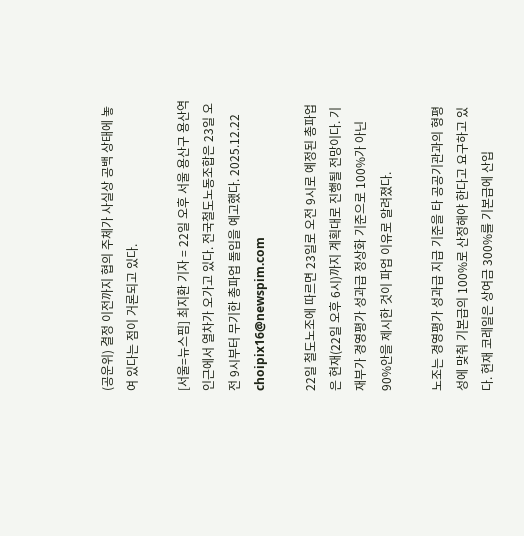(공운위) 결정 이전까지 협의 주체가 사실상 공백 상태에 놓여 있다는 점이 거론되고 있다.

[서울=뉴스핌] 최지환 기자 = 22일 오후 서울 용산구 용산역 인근에서 열차가 오가고 있다. 전국철도노동조합은 23일 오전 9시부터 무기한 총파업 돌입을 예고했다. 2025.12.22 choipix16@newspim.com

22일 철도노조에 따르면 23일로 오전 9시로 예정된 총파업은 현재(22일 오후 6시)까지 계획대로 진행될 전망이다. 기재부가 경영평가 성과급 정상화 기준으로 100%가 아닌 90%안을 제시한 것이 파업 이유로 알려졌다.

노조는 경영평가 성과급 지급 기준을 타 공공기관과의 형평성에 맞춰 기본급의 100%로 산정해야 한다고 요구하고 있다. 현재 코레일은 상여금 300%를 기본급에 산입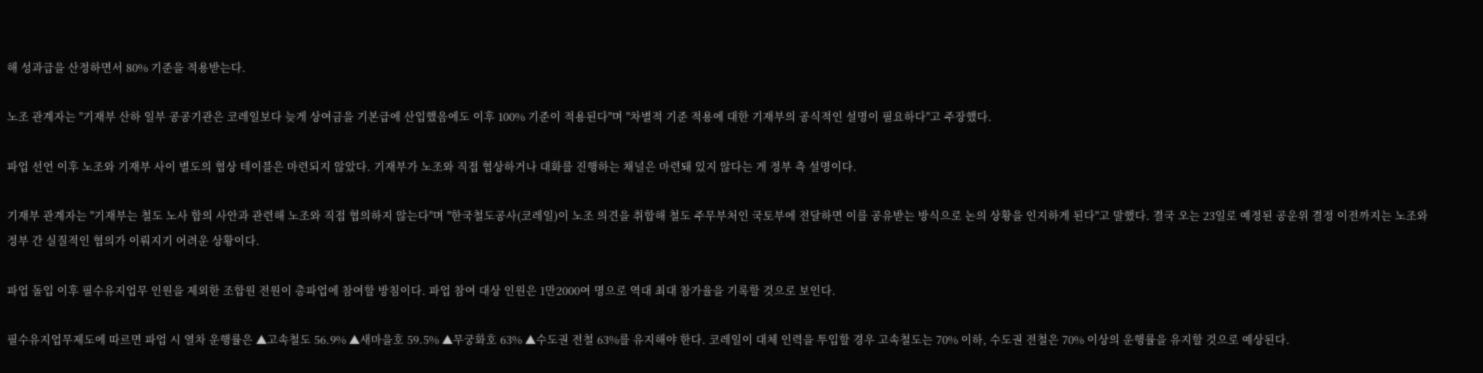해 성과급을 산정하면서 80% 기준을 적용받는다.

노조 관계자는 "기재부 산하 일부 공공기관은 코레일보다 늦게 상여금을 기본급에 산입했음에도 이후 100% 기준이 적용된다"며 "차별적 기준 적용에 대한 기재부의 공식적인 설명이 필요하다"고 주장했다.

파업 선언 이후 노조와 기재부 사이 별도의 협상 테이블은 마련되지 않았다. 기재부가 노조와 직접 협상하거나 대화를 진행하는 채널은 마련돼 있지 않다는 게 정부 측 설명이다.

기재부 관계자는 "기재부는 철도 노사 합의 사안과 관련해 노조와 직접 협의하지 않는다"며 "한국철도공사(코레일)이 노조 의견을 취합해 철도 주무부처인 국토부에 전달하면 이를 공유받는 방식으로 논의 상황을 인지하게 된다"고 말했다. 결국 오는 23일로 예정된 공운위 결정 이전까지는 노조와 정부 간 실질적인 협의가 이뤄지기 어려운 상황이다.

파업 돌입 이후 필수유지업무 인원을 제외한 조합원 전원이 총파업에 참여할 방침이다. 파업 참여 대상 인원은 1만2000여 명으로 역대 최대 참가율을 기록할 것으로 보인다.

필수유지업무제도에 따르면 파업 시 열차 운행률은 ▲고속철도 56.9% ▲새마을호 59.5% ▲무궁화호 63% ▲수도권 전철 63%를 유지해야 한다. 코레일이 대체 인력을 투입할 경우 고속철도는 70% 이하, 수도권 전철은 70% 이상의 운행률을 유지할 것으로 예상된다.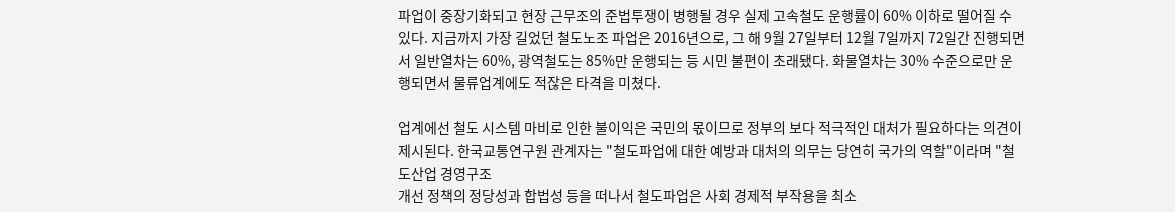파업이 중장기화되고 현장 근무조의 준법투쟁이 병행될 경우 실제 고속철도 운행률이 60% 이하로 떨어질 수 있다. 지금까지 가장 길었던 철도노조 파업은 2016년으로, 그 해 9월 27일부터 12월 7일까지 72일간 진행되면서 일반열차는 60%, 광역철도는 85%만 운행되는 등 시민 불편이 초래됐다. 화물열차는 30% 수준으로만 운행되면서 물류업계에도 적잖은 타격을 미쳤다.

업계에선 철도 시스템 마비로 인한 불이익은 국민의 몫이므로 정부의 보다 적극적인 대처가 필요하다는 의견이 제시된다. 한국교통연구원 관계자는 "철도파업에 대한 예방과 대처의 의무는 당연히 국가의 역할"이라며 "철도산업 경영구조
개선 정책의 정당성과 합법성 등을 떠나서 철도파업은 사회 경제적 부작용을 최소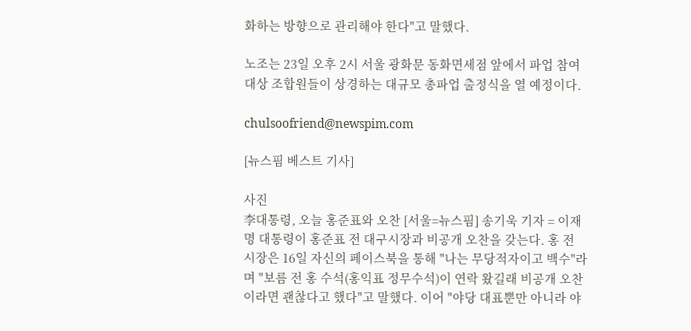화하는 방향으로 관리해야 한다"고 말했다.

노조는 23일 오후 2시 서울 광화문 동화면세점 앞에서 파업 참여 대상 조합원들이 상경하는 대규모 총파업 출정식을 열 예정이다.

chulsoofriend@newspim.com

[뉴스핌 베스트 기사]

사진
李대통령, 오늘 홍준표와 오찬 [서울=뉴스핌] 송기욱 기자 = 이재명 대통령이 홍준표 전 대구시장과 비공개 오찬을 갖는다. 홍 전 시장은 16일 자신의 페이스북을 통해 "나는 무당적자이고 백수"라며 "보름 전 홍 수석(홍익표 정무수석)이 연락 왔길래 비공개 오찬이라면 괜찮다고 했다"고 말했다. 이어 "야당 대표뿐만 아니라 야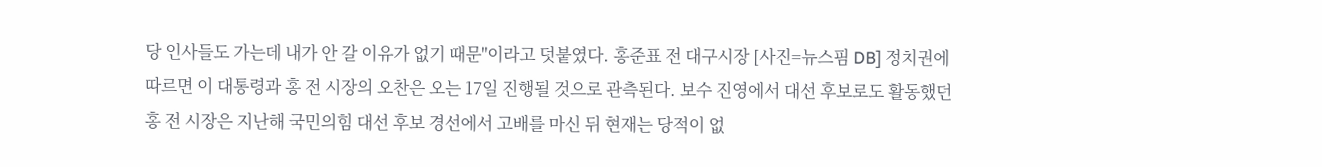당 인사들도 가는데 내가 안 갈 이유가 없기 때문"이라고 덧붙였다. 홍준표 전 대구시장 [사진=뉴스핌 DB] 정치권에 따르면 이 대통령과 홍 전 시장의 오찬은 오는 17일 진행될 것으로 관측된다. 보수 진영에서 대선 후보로도 활동했던 홍 전 시장은 지난해 국민의힘 대선 후보 경선에서 고배를 마신 뒤 현재는 당적이 없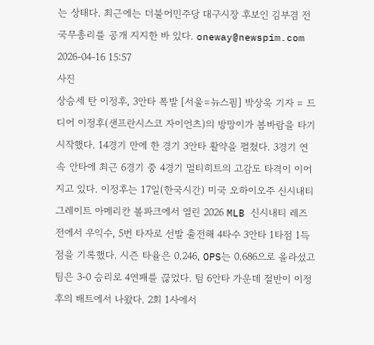는 상태다. 최근에는 더불어민주당 대구시장 후보인 김부겸 전 국무총리를 공개 지지한 바 있다. oneway@newspim.com 2026-04-16 15:57
사진
상승세 탄 이정후, 3안타 폭발 [서울=뉴스핌] 박상욱 기자 = 드디어 이정후(샌프란시스코 자이언츠)의 방망이가 봄바람을 타기 시작했다. 14경기 만에 한 경기 3안타 활약을 펼쳤다. 3경기 연속 안타에 최근 6경기 중 4경기 멀티히트의 고감도 타격이 이어지고 있다. 이정후는 17일(한국시간) 미국 오하이오주 신시내티 그레이트 아메리칸 볼파크에서 열린 2026 MLB 신시내티 레즈전에서 우익수, 5번 타자로 선발 출전해 4타수 3안타 1타점 1득점을 기록했다. 시즌 타율은 0.246, OPS는 0.686으로 올라섰고 팀은 3-0 승리로 4연패를 끊었다. 팀 6안타 가운데 절반이 이정후의 배트에서 나왔다. 2회 1사에서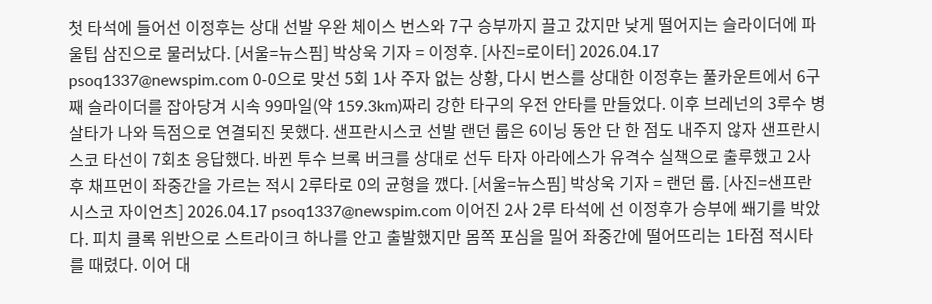첫 타석에 들어선 이정후는 상대 선발 우완 체이스 번스와 7구 승부까지 끌고 갔지만 낮게 떨어지는 슬라이더에 파울팁 삼진으로 물러났다. [서울=뉴스핌] 박상욱 기자 = 이정후. [사진=로이터] 2026.04.17 psoq1337@newspim.com 0-0으로 맞선 5회 1사 주자 없는 상황, 다시 번스를 상대한 이정후는 풀카운트에서 6구째 슬라이더를 잡아당겨 시속 99마일(약 159.3km)짜리 강한 타구의 우전 안타를 만들었다. 이후 브레넌의 3루수 병살타가 나와 득점으로 연결되진 못했다. 샌프란시스코 선발 랜던 룹은 6이닝 동안 단 한 점도 내주지 않자 샌프란시스코 타선이 7회초 응답했다. 바뀐 투수 브록 버크를 상대로 선두 타자 아라에스가 유격수 실책으로 출루했고 2사 후 채프먼이 좌중간을 가르는 적시 2루타로 0의 균형을 깼다. [서울=뉴스핌] 박상욱 기자 = 랜던 룹. [사진=샌프란시스코 자이언츠] 2026.04.17 psoq1337@newspim.com 이어진 2사 2루 타석에 선 이정후가 승부에 쐐기를 박았다. 피치 클록 위반으로 스트라이크 하나를 안고 출발했지만 몸쪽 포심을 밀어 좌중간에 떨어뜨리는 1타점 적시타를 때렸다. 이어 대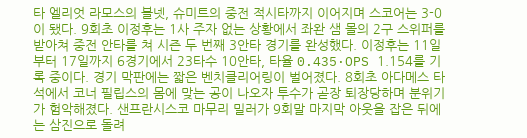타 엘리엇 라모스의 볼넷, 슈미트의 중전 적시타까지 이어지며 스코어는 3-0이 됐다. 9회초 이정후는 1사 주자 없는 상황에서 좌완 샘 몰의 2구 스위퍼를 받아쳐 중전 안타를 쳐 시즌 두 번째 3안타 경기를 완성했다. 이정후는 11일부터 17일까지 6경기에서 23타수 10안타, 타율 0.435·OPS 1.154를 기록 중이다. 경기 막판에는 짧은 벤치클리어링이 벌어졌다. 8회초 아다메스 타석에서 코너 필립스의 몸에 맞는 공이 나오자 투수가 곧장 퇴장당하며 분위기가 험악해졌다. 샌프란시스코 마무리 밀러가 9회말 마지막 아웃을 잡은 뒤에는 삼진으로 돌려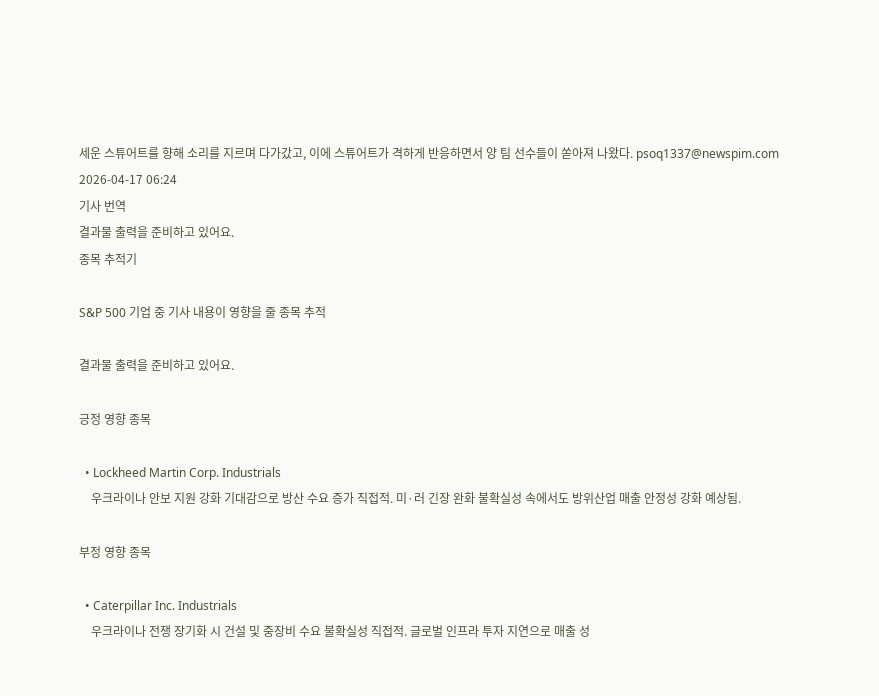세운 스튜어트를 향해 소리를 지르며 다가갔고, 이에 스튜어트가 격하게 반응하면서 양 팀 선수들이 쏟아져 나왔다. psoq1337@newspim.com 2026-04-17 06:24
기사 번역
결과물 출력을 준비하고 있어요.
종목 추적기

S&P 500 기업 중 기사 내용이 영향을 줄 종목 추적

결과물 출력을 준비하고 있어요.

긍정 영향 종목

  • Lockheed Martin Corp. Industrials
    우크라이나 안보 지원 강화 기대감으로 방산 수요 증가 직접적. 미·러 긴장 완화 불확실성 속에서도 방위산업 매출 안정성 강화 예상됨.

부정 영향 종목

  • Caterpillar Inc. Industrials
    우크라이나 전쟁 장기화 시 건설 및 중장비 수요 불확실성 직접적. 글로벌 인프라 투자 지연으로 매출 성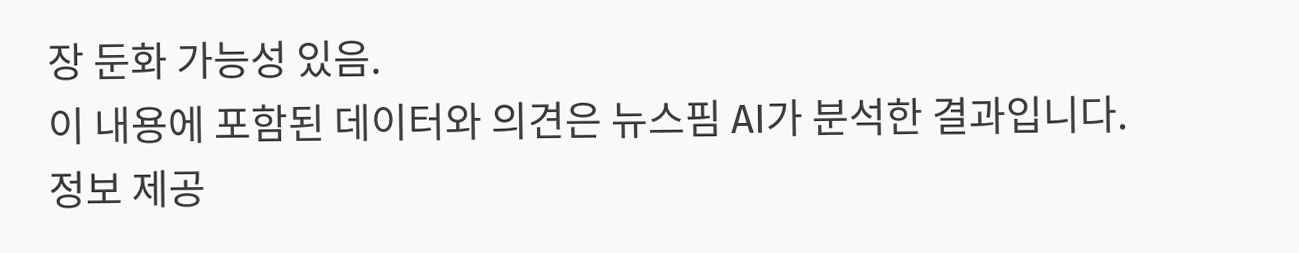장 둔화 가능성 있음.
이 내용에 포함된 데이터와 의견은 뉴스핌 AI가 분석한 결과입니다. 정보 제공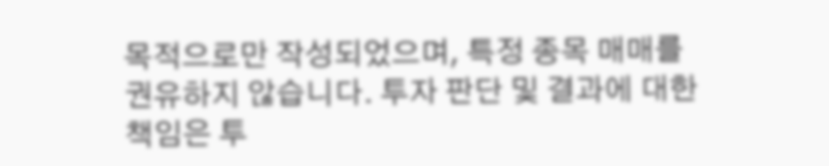목적으로만 작성되었으며, 특정 종목 매매를 권유하지 않습니다. 투자 판단 및 결과에 대한 책임은 투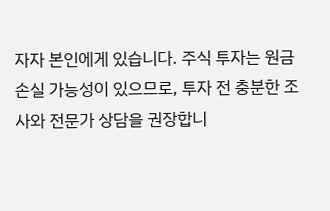자자 본인에게 있습니다. 주식 투자는 원금 손실 가능성이 있으므로, 투자 전 충분한 조사와 전문가 상담을 권장합니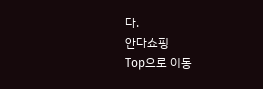다.
안다쇼핑
Top으로 이동